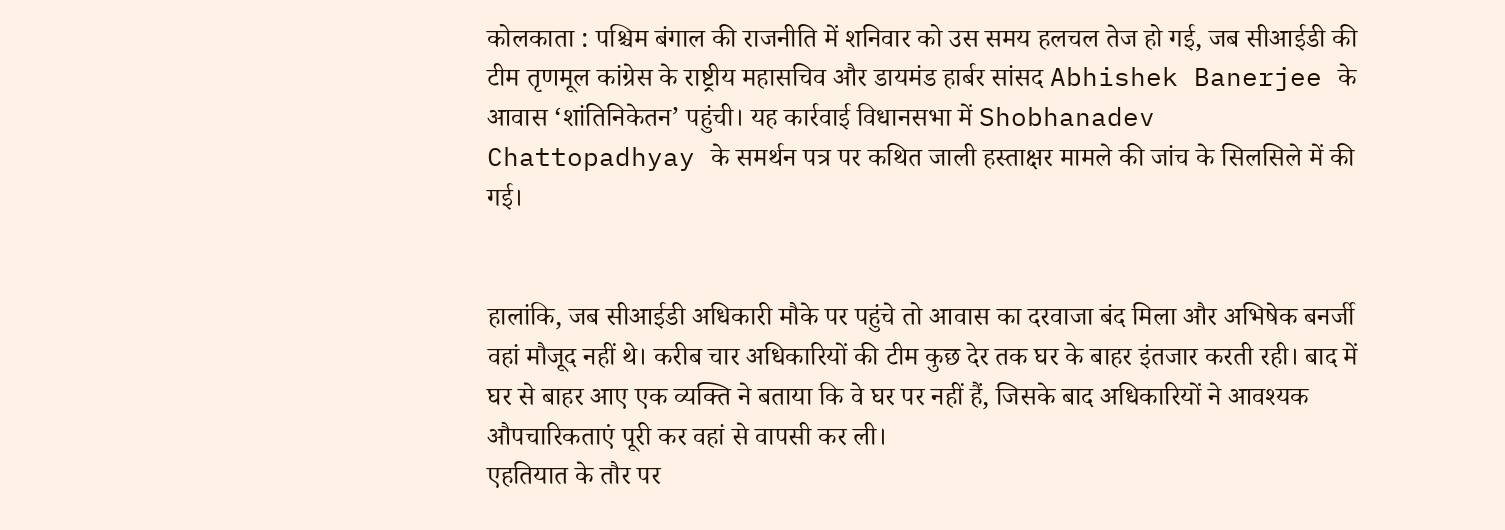कोलकाता : पश्चिम बंगाल की राजनीति में शनिवार को उस समय हलचल तेज हो गई, जब सीआईडी की टीम तृणमूल कांग्रेस के राष्ट्रीय महासचिव और डायमंड हार्बर सांसद Abhishek Banerjee के आवास ‘शांतिनिकेतन’ पहुंची। यह कार्रवाई विधानसभा में Shobhanadev Chattopadhyay के समर्थन पत्र पर कथित जाली हस्ताक्षर मामले की जांच के सिलसिले में की गई।


हालांकि, जब सीआईडी अधिकारी मौके पर पहुंचे तो आवास का दरवाजा बंद मिला और अभिषेक बनर्जी वहां मौजूद नहीं थे। करीब चार अधिकारियों की टीम कुछ देर तक घर के बाहर इंतजार करती रही। बाद में घर से बाहर आए एक व्यक्ति ने बताया कि वे घर पर नहीं हैं, जिसके बाद अधिकारियों ने आवश्यक औपचारिकताएं पूरी कर वहां से वापसी कर ली।
एहतियात के तौर पर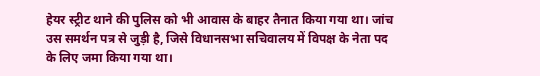हेयर स्ट्रीट थाने की पुलिस को भी आवास के बाहर तैनात किया गया था। जांच उस समर्थन पत्र से जुड़ी है, जिसे विधानसभा सचिवालय में विपक्ष के नेता पद के लिए जमा किया गया था।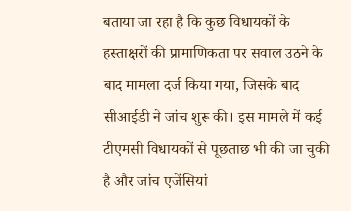बताया जा रहा है कि कुछ विधायकों के हस्ताक्षरों की प्रामाणिकता पर सवाल उठने के बाद मामला दर्ज किया गया, जिसके बाद सीआईडी ने जांच शुरू की। इस मामले में कई टीएमसी विधायकों से पूछताछ भी की जा चुकी है और जांच एजेंसियां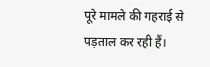पूरे मामले की गहराई से पड़ताल कर रही हैं।